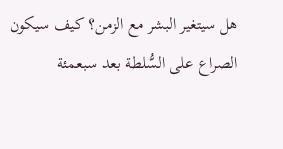هل سيتغير البشر مع الزمن؟ كيف سيكون الصراع على السُّلطة بعد سبعمئة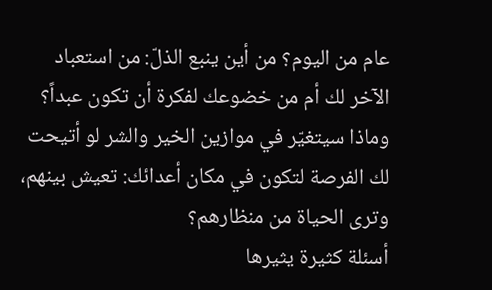عام من اليوم؟ من أين ينبع الذلّ: من استعباد الآخر لك أم من خضوعك لفكرة أن تكون عبداً؟ وماذا سيتغيّر في موازين الخير والشر لو أتيحت لك الفرصة لتكون في مكان أعدائك: تعيش بينهم، وترى الحياة من منظارهم؟
أسئلة كثيرة يثيرها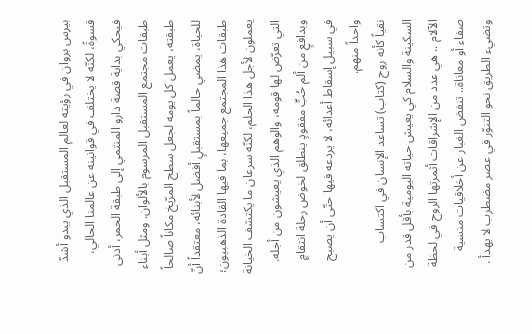بيرس بروان في رؤيته لعالم المستقبل الذي يبدو أشدّ قسوةً، لكنّه لا يختلف في قوانينه عن عالمنا الحالي، فيحكي بداية قصة دارو المنتمي إلى طبقة الحمر، أدنى طبقات مجتمع المستقبل المرسوم بالألوان. ومثل أبناء طبقته، يعمل كل يومه لجعل سطح المرّيخ مكاناً صالحاً للحياة، يمضي حالماً بمستقبلٍ أفضل لأبنائه، معتقداً أنّ طبقات هذا المجتمع جميعها، بما فيها القادة الذهبيون؛ يعملون لأجل هذا الحلم، لكنّه سرعان ما يكتشف الخيانة التي تعرّض لها قومه، والوهم الذي يعيشون من أجله. وبدافعٍ من ألم حُبٍّ مفقودٍ ينطلق لخوض رحلة انتقامٍ في سبيل إسقاط أعدائه، لا يردعه فيها حتّى أن يصبح واحداً منهم.
نقياً كأنه روح (كتاب) تساعد الإنسان في اكتساب السكينة والسلام كي يعيش حياته اليومية بأقل قدر من الآلام .. هي عدد من الإشراقات أثمرتها الروح في لحظة صفاء أو معاناة.. تنفض الغبار عن أخلاقيات منسية وتضيء الطريق نحو التنوّر في عصر مضطرب لا يهدأ .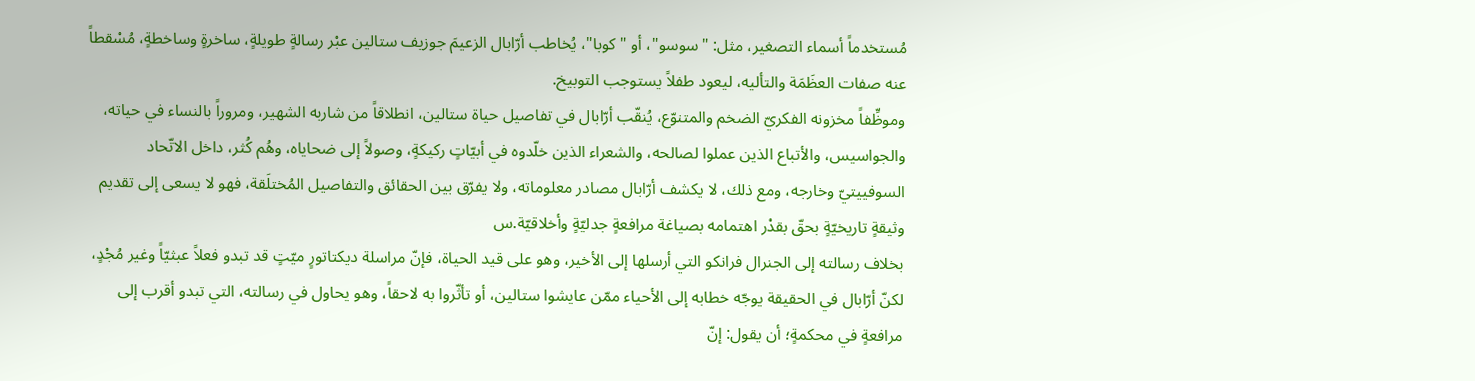مُستخدماً أسماء التصغير، مثل: "سوسو"، أو "كوبا"، يُخاطب أرّابال الزعيمَ جوزيف ستالين عبْر رسالةٍ طويلةٍ، ساخرةٍ وساخطةٍ، مُسْقطاً عنه صفات العظَمَة والتأليه، ليعود طفلاً يستوجب التوبيخ.
وموظِّفاً مخزونه الفكريّ الضخم والمتنوّع، يُنقّب أرّابال في تفاصيل حياة ستالين، انطلاقاً من شاربه الشهير، ومروراً بالنساء في حياته، والجواسيس، والأتباع الذين عملوا لصالحه، والشعراء الذين خلّدوه في أبيّاتٍ ركيكةٍ، وصولاً إلى ضحاياه، وهُم كُثر، داخل الاتّحاد السوفييتيّ وخارجه، ومع ذلك، لا يكشف أرّابال مصادر معلوماته، ولا يفرّق بين الحقائق والتفاصيل المُختلَقة، فهو لا يسعى إلى تقديم وثيقةٍ تاريخيّةٍ بحقّ بقدْر اهتمامه بصياغة مرافعةٍ جدليّةٍ وأخلاقيّة.س
بخلاف رسالته إلى الجنرال فرانكو التي أرسلها إلى الأخير، وهو على قيد الحياة، فإنّ مراسلة ديكتاتورٍ ميّتٍ قد تبدو فعلاً عبثيّاً وغير مُجْدٍ، لكنّ أرّابال في الحقيقة يوجّه خطابه إلى الأحياء ممّن عايشوا ستالين، أو تأثّروا به لاحقاً، وهو يحاول في رسالته، التي تبدو أقرب إلى مرافعةٍ في محكمةٍ؛ أن يقول: إنّ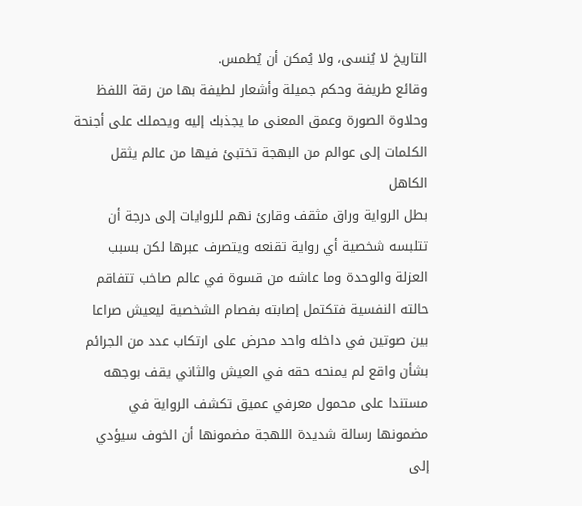التاريخ لا يُنسى، ولا يُمكن أن يُطمس.
وقائع طريفة وحكم جميلة وأشعار لطيفة بها من رقة اللفظ وحلاوة الصورة وعمق المعنى ما يجذبك إليه ويحملك على أجنحة الكلمات إلى عوالم من البهجة تختبئ فيها من عالم يثقل الكاهل
بطل الرواية وراق مثقف وقارئ نهم للروايات إلى درجة أن تتلبسه شخصية أي رواية تقنعه ويتصرف عبرها لكن بسبب العزلة والوحدة وما عاشه من قسوة في عالم صاخب تتفاقم حالته النفسية فتكتمل إصابته بفصام الشخصية ليعيش صراعا بين صوتين في داخله واحد محرض على ارتكاب عدد من الجرائم بشأن واقع لم يمنحه حقه في العيش والثاني يقف بوجهه مستندا على محمول معرفي عميق تكشف الرواية في مضمونها رسالة شديدة اللهجة مضمونها أن الخوف سيؤدي إلى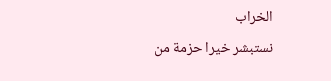الخراب
نستبشر خيرا حزمة من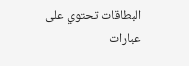البطاقات تحتوي على عبارات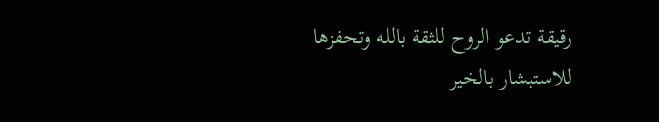رقيقة تدعو الروح للثقة بالله وتحفزها للاستبشار بالخير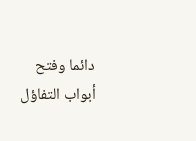دائما وفتح أبواب التفاؤل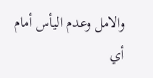والامل وعدم اليأس أمام أي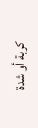كربة أو شدة